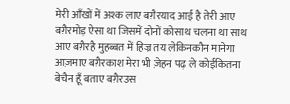मेरी आँखों में अश्क लाए बग़ैरयाद आई है तेरी आए बग़ैरमोड़ ऐसा था जिसमें दोनों कोसाथ चलना था साथ आए बग़ैरहै मुहब्बत में हिज्र तय लेकिनकौन मानेगा आज़माए बग़ैरकाश मेरा भी ज़ेहन पढ़ ले कोईकितना बेचैन हूँ बताए बग़ैरउस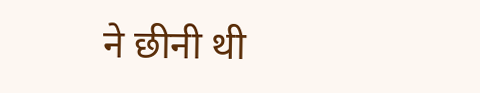ने छीनी थी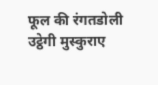फूल की रंगतडोली उट्ठेगी मुस्कुराए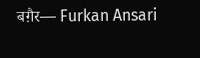बग़ैर— Furkan Ansari